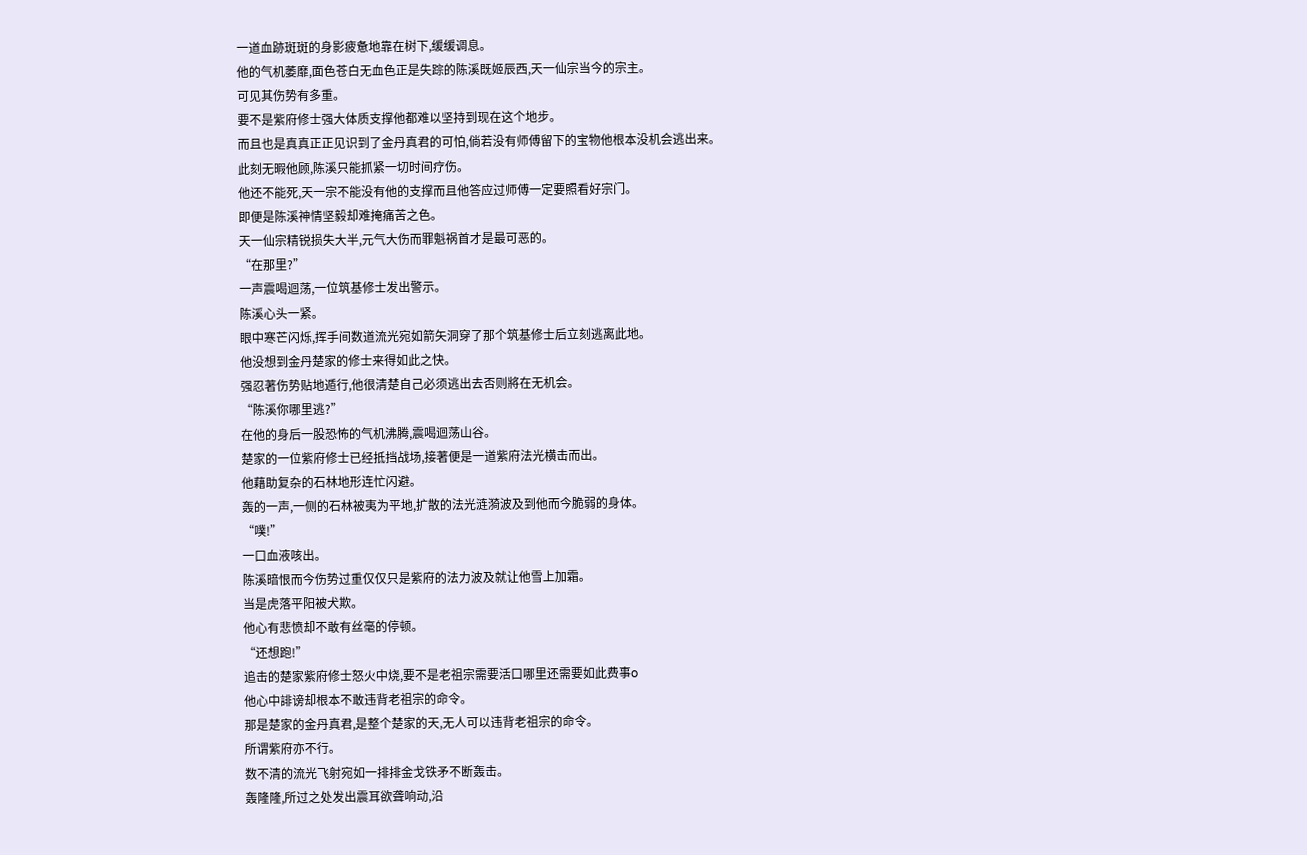一道血跡斑斑的身影疲惫地靠在树下,缓缓调息。
他的气机萎靡,面色苍白无血色正是失踪的陈溪既姬辰西,天一仙宗当今的宗主。
可见其伤势有多重。
要不是紫府修士强大体质支撑他都难以坚持到现在这个地步。
而且也是真真正正见识到了金丹真君的可怕,倘若没有师傅留下的宝物他根本没机会逃出来。
此刻无暇他顾,陈溪只能抓紧一切时间疗伤。
他还不能死,天一宗不能没有他的支撑而且他答应过师傅一定要照看好宗门。
即便是陈溪神情坚毅却难掩痛苦之色。
天一仙宗精锐损失大半,元气大伤而罪魁祸首才是最可恶的。
“在那里?”
一声震喝迴荡,一位筑基修士发出警示。
陈溪心头一紧。
眼中寒芒闪烁,挥手间数道流光宛如箭矢洞穿了那个筑基修士后立刻逃离此地。
他没想到金丹楚家的修士来得如此之快。
强忍著伤势贴地遁行,他很清楚自己必须逃出去否则將在无机会。
“陈溪你哪里逃?”
在他的身后一股恐怖的气机沸腾,震喝迴荡山谷。
楚家的一位紫府修士已经抵挡战场,接著便是一道紫府法光横击而出。
他藉助复杂的石林地形连忙闪避。
轰的一声,一侧的石林被夷为平地,扩散的法光涟漪波及到他而今脆弱的身体。
“噗!”
一口血液咳出。
陈溪暗恨而今伤势过重仅仅只是紫府的法力波及就让他雪上加霜。
当是虎落平阳被犬欺。
他心有悲愤却不敢有丝毫的停顿。
“还想跑!”
追击的楚家紫府修士怒火中烧,要不是老祖宗需要活口哪里还需要如此费事o
他心中誹谤却根本不敢违背老祖宗的命令。
那是楚家的金丹真君,是整个楚家的天,无人可以违背老祖宗的命令。
所谓紫府亦不行。
数不清的流光飞射宛如一排排金戈铁矛不断轰击。
轰隆隆,所过之处发出震耳欲聋响动,沿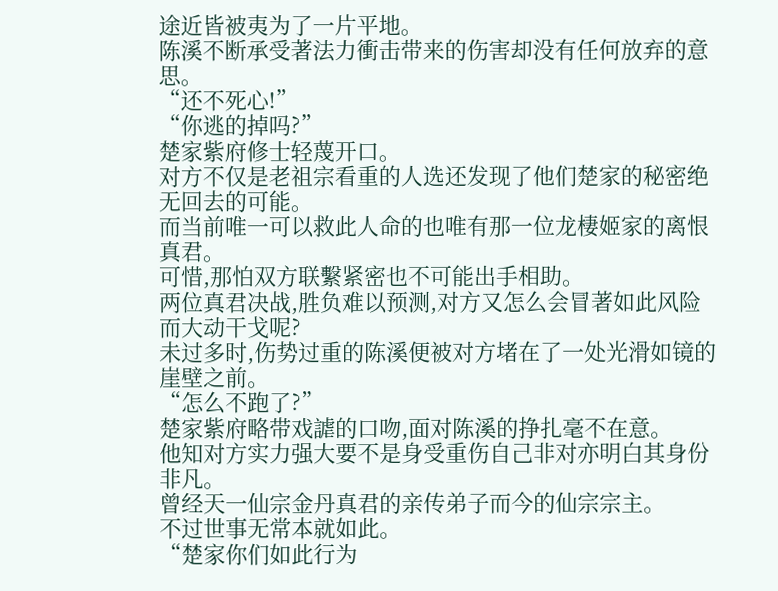途近皆被夷为了一片平地。
陈溪不断承受著法力衝击带来的伤害却没有任何放弃的意思。
“还不死心!”
“你逃的掉吗?”
楚家紫府修士轻蔑开口。
对方不仅是老祖宗看重的人选还发现了他们楚家的秘密绝无回去的可能。
而当前唯一可以救此人命的也唯有那一位龙棲姬家的离恨真君。
可惜,那怕双方联繫紧密也不可能出手相助。
两位真君决战,胜负难以预测,对方又怎么会冒著如此风险而大动干戈呢?
未过多时,伤势过重的陈溪便被对方堵在了一处光滑如镜的崖壁之前。
“怎么不跑了?”
楚家紫府略带戏謔的口吻,面对陈溪的挣扎毫不在意。
他知对方实力强大要不是身受重伤自己非对亦明白其身份非凡。
曾经天一仙宗金丹真君的亲传弟子而今的仙宗宗主。
不过世事无常本就如此。
“楚家你们如此行为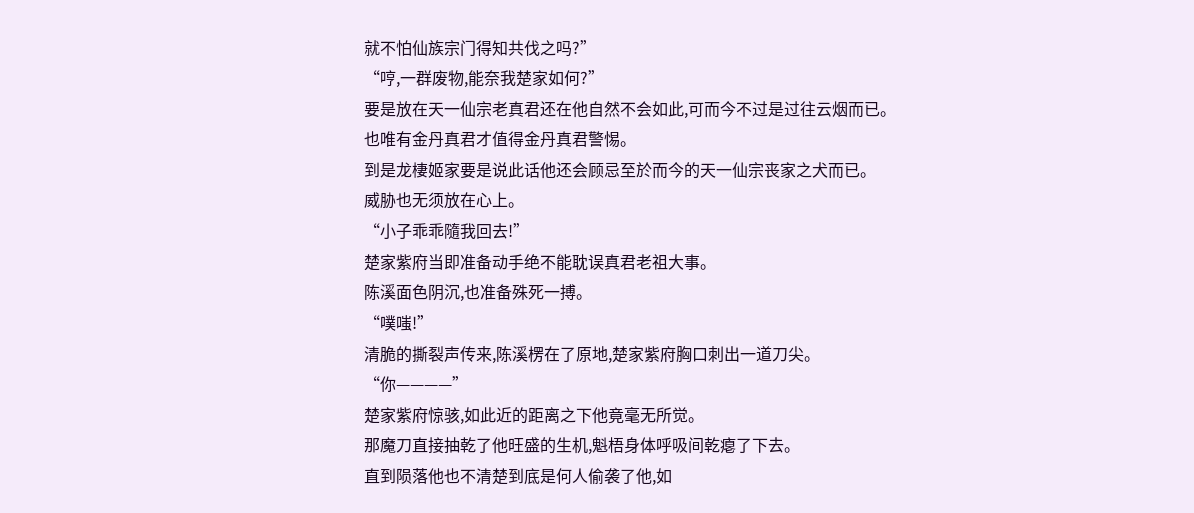就不怕仙族宗门得知共伐之吗?”
“哼,一群废物,能奈我楚家如何?”
要是放在天一仙宗老真君还在他自然不会如此,可而今不过是过往云烟而已。
也唯有金丹真君才值得金丹真君警惕。
到是龙棲姬家要是说此话他还会顾忌至於而今的天一仙宗丧家之犬而已。
威胁也无须放在心上。
“小子乖乖隨我回去!”
楚家紫府当即准备动手绝不能耽误真君老祖大事。
陈溪面色阴沉,也准备殊死一搏。
“噗嗤!”
清脆的撕裂声传来,陈溪楞在了原地,楚家紫府胸口刺出一道刀尖。
“你————”
楚家紫府惊骇,如此近的距离之下他竟毫无所觉。
那魔刀直接抽乾了他旺盛的生机,魁梧身体呼吸间乾瘪了下去。
直到陨落他也不清楚到底是何人偷袭了他,如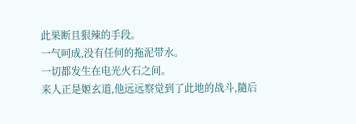此果断且狠辣的手段。
一气呵成,没有任何的拖泥带水。
一切都发生在电光火石之间。
来人正是姬玄道,他远远察觉到了此地的战斗,隨后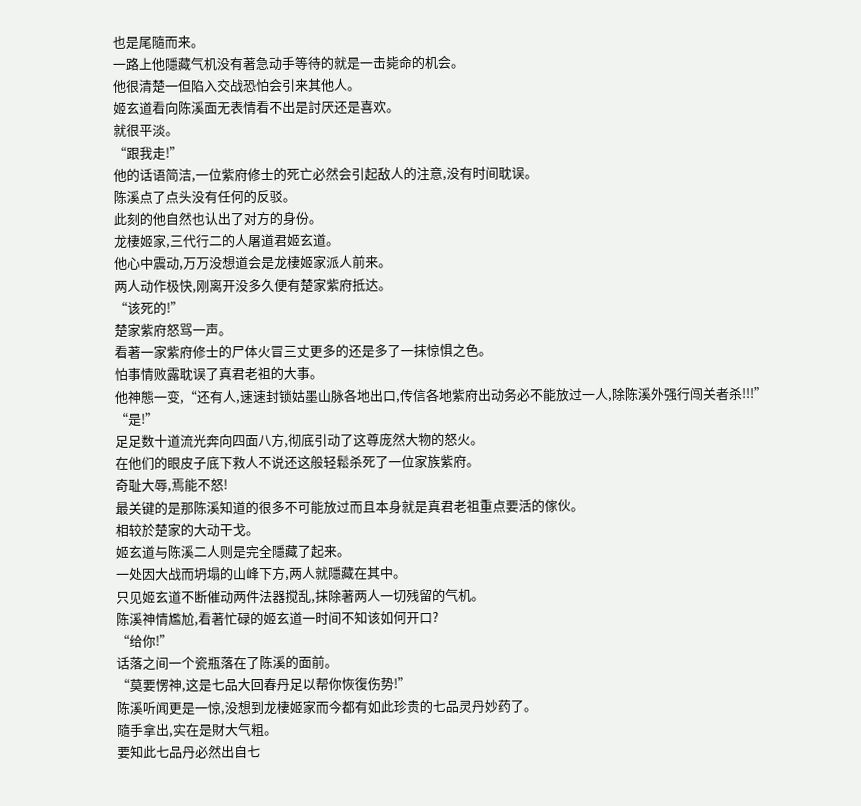也是尾隨而来。
一路上他隱藏气机没有著急动手等待的就是一击毙命的机会。
他很清楚一但陷入交战恐怕会引来其他人。
姬玄道看向陈溪面无表情看不出是討厌还是喜欢。
就很平淡。
“跟我走!”
他的话语简洁,一位紫府修士的死亡必然会引起敌人的注意,没有时间耽误。
陈溪点了点头没有任何的反驳。
此刻的他自然也认出了对方的身份。
龙棲姬家,三代行二的人屠道君姬玄道。
他心中震动,万万没想道会是龙棲姬家派人前来。
两人动作极快,刚离开没多久便有楚家紫府抵达。
“该死的!”
楚家紫府怒骂一声。
看著一家紫府修士的尸体火冒三丈更多的还是多了一抹惊惧之色。
怕事情败露耽误了真君老祖的大事。
他神態一变,“还有人,速速封锁姑墨山脉各地出口,传信各地紫府出动务必不能放过一人,除陈溪外强行闯关者杀!!!”
“是!”
足足数十道流光奔向四面八方,彻底引动了这尊庞然大物的怒火。
在他们的眼皮子底下救人不说还这般轻鬆杀死了一位家族紫府。
奇耻大辱,焉能不怒!
最关键的是那陈溪知道的很多不可能放过而且本身就是真君老祖重点要活的傢伙。
相较於楚家的大动干戈。
姬玄道与陈溪二人则是完全隱藏了起来。
一处因大战而坍塌的山峰下方,两人就隱藏在其中。
只见姬玄道不断催动两件法器搅乱,抹除著两人一切残留的气机。
陈溪神情尷尬,看著忙碌的姬玄道一时间不知该如何开口?
“给你!”
话落之间一个瓷瓶落在了陈溪的面前。
“莫要愣神,这是七品大回春丹足以帮你恢復伤势!”
陈溪听闻更是一惊,没想到龙棲姬家而今都有如此珍贵的七品灵丹妙药了。
隨手拿出,实在是財大气粗。
要知此七品丹必然出自七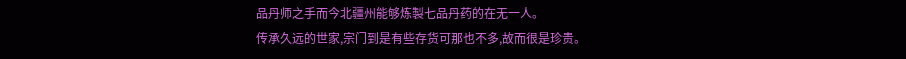品丹师之手而今北疆州能够炼製七品丹药的在无一人。
传承久远的世家,宗门到是有些存货可那也不多,故而很是珍贵。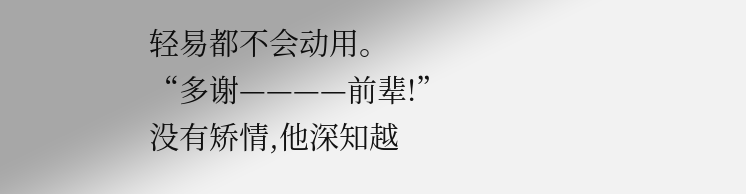轻易都不会动用。
“多谢————前辈!”
没有矫情,他深知越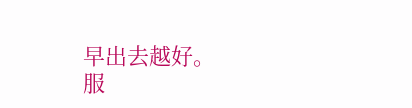早出去越好。
服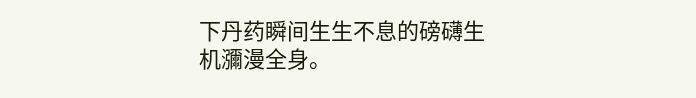下丹药瞬间生生不息的磅礴生机瀰漫全身。